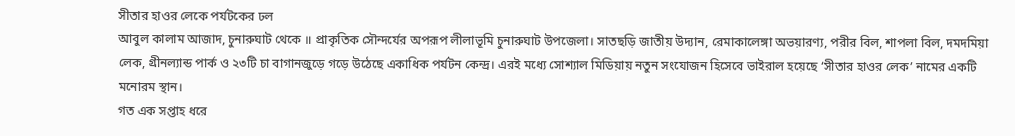সীতার হাওর লেকে পর্যটকের ঢল
আবুল কালাম আজাদ, চুনারুঘাট থেকে ॥ প্রাকৃতিক সৌন্দর্যের অপরূপ লীলাভূমি চুনারুঘাট উপজেলা। সাতছড়ি জাতীয় উদ্যান, রেমাকালেঙ্গা অভয়ারণ্য, পরীর বিল, শাপলা বিল, দমদমিয়া লেক, গ্রীনল্যান্ড পার্ক ও ২৩টি চা বাগানজুড়ে গড়ে উঠেছে একাধিক পর্যটন কেন্দ্র। এরই মধ্যে সোশ্যাল মিডিয়ায় নতুন সংযোজন হিসেবে ভাইরাল হয়েছে ‘সীতার হাওর লেক’ নামের একটি মনোরম স্থান।
গত এক সপ্তাহ ধরে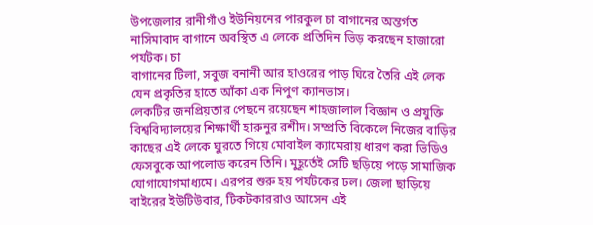উপজেলার রানীগাঁও ইউনিয়নের পারকুল চা বাগানের অন্তর্গত নাসিমাবাদ বাগানে অবস্থিত এ লেকে প্রতিদিন ভিড় করছেন হাজারো পর্যটক। চা
বাগানের টিলা, সবুজ বনানী আর হাওরের পাড় ঘিরে তৈরি এই লেক যেন প্রকৃতির হাতে আঁকা এক নিপুণ ক্যানভাস।
লেকটির জনপ্রিয়তার পেছনে রয়েছেন শাহজালাল বিজ্ঞান ও প্রযুক্তি বিশ্ববিদ্যালয়ের শিক্ষার্থী হারুনুর রশীদ। সম্প্রতি বিকেলে নিজের বাড়ির কাছের এই লেকে ঘুরতে গিয়ে মোবাইল ক্যামেরায় ধারণ করা ভিডিও ফেসবুকে আপলোড করেন তিনি। মুহূর্তেই সেটি ছড়িয়ে পড়ে সামাজিক যোগাযোগমাধ্যমে। এরপর শুরু হয় পর্যটকের ঢল। জেলা ছাড়িয়ে বাইরের ইউটিউবার, টিকটকাররাও আসেন এই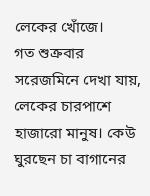লেকের খোঁজে।
গত শুক্রবার সরেজমিনে দেখা যায়, লেকের চারপাশে হাজারো মানুষ। কেউ ঘুরছেন চা বাগানের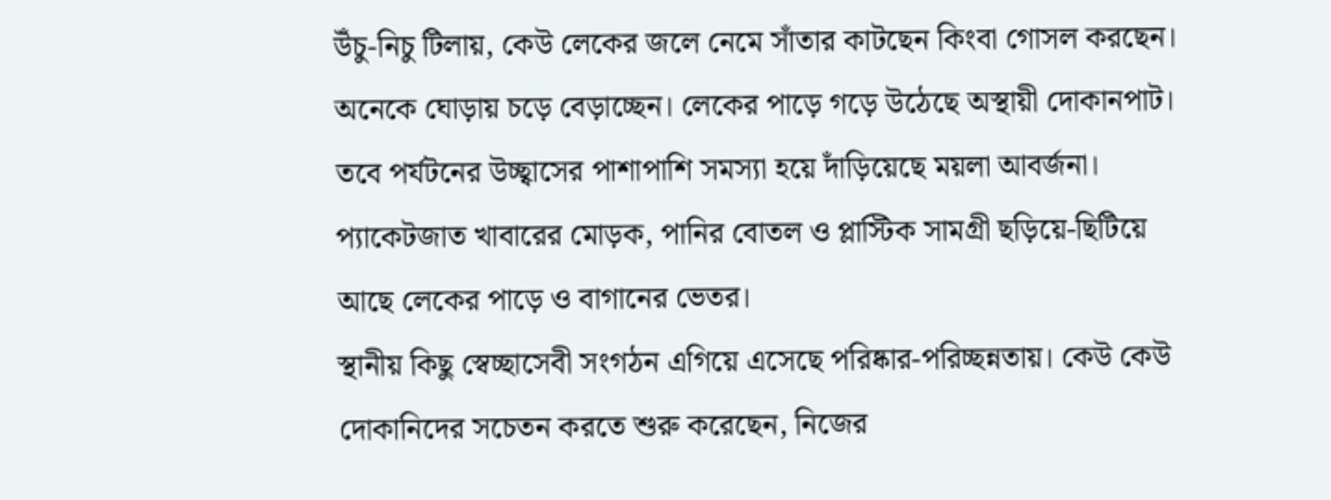উঁচু-নিচু টিলায়, কেউ লেকের জলে নেমে সাঁতার কাটছেন কিংবা গোসল করছেন। অনেকে ঘোড়ায় চড়ে বেড়াচ্ছেন। লেকের পাড়ে গড়ে উঠেছে অস্থায়ী দোকানপাট। তবে পর্যটনের উচ্ছ্বাসের পাশাপাশি সমস্যা হয়ে দাঁড়িয়েছে ময়লা আবর্জনা। প্যাকেটজাত খাবারের মোড়ক, পানির বোতল ও প্লাস্টিক সামগ্রী ছড়িয়ে-ছিটিয়ে আছে লেকের পাড়ে ও বাগানের ভেতর।
স্থানীয় কিছু স্বেচ্ছাসেবী সংগঠন এগিয়ে এসেছে পরিষ্কার-পরিচ্ছন্নতায়। কেউ কেউ দোকানিদের সচেতন করতে শুরু করেছেন, নিজের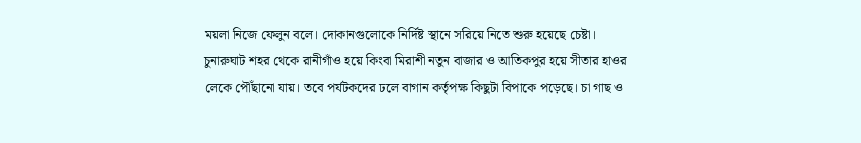ময়লা নিজে ফেলুন বলে। দোকানগুলোকে নির্দিষ্ট স্থানে সরিয়ে নিতে শুরু হয়েছে চেষ্টা।
চুনারুঘাট শহর থেকে রানীগাঁও হয়ে কিংবা মিরাশী নতুন বাজার ও আতিকপুর হয়ে সীতার হাওর লেকে পৌঁছানো যায়। তবে পর্যটকদের ঢলে বাগান কর্তৃপক্ষ কিছুটা বিপাকে পড়েছে। চা গাছ ও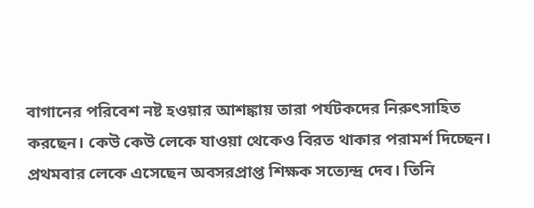বাগানের পরিবেশ নষ্ট হওয়ার আশঙ্কায় তারা পর্যটকদের নিরুৎসাহিত করছেন। কেউ কেউ লেকে যাওয়া থেকেও বিরত থাকার পরামর্শ দিচ্ছেন।
প্রথমবার লেকে এসেছেন অবসরপ্রাপ্ত শিক্ষক সত্যেন্দ্র দেব। তিনি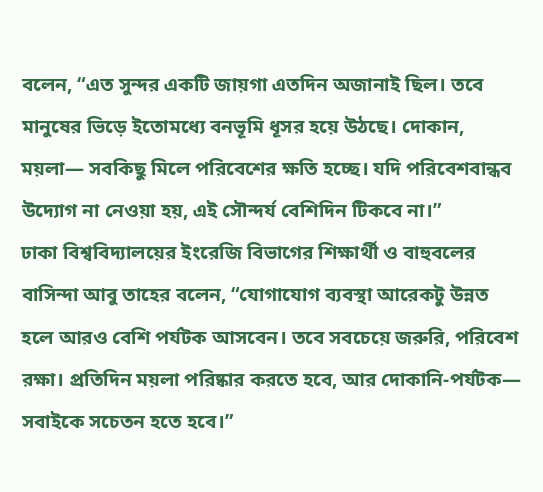বলেন, “এত সুন্দর একটি জায়গা এতদিন অজানাই ছিল। তবে মানুষের ভিড়ে ইতোমধ্যে বনভূমি ধূসর হয়ে উঠছে। দোকান, ময়লা— সবকিছু মিলে পরিবেশের ক্ষতি হচ্ছে। যদি পরিবেশবান্ধব উদ্যোগ না নেওয়া হয়, এই সৌন্দর্য বেশিদিন টিকবে না।”
ঢাকা বিশ্ববিদ্যালয়ের ইংরেজি বিভাগের শিক্ষার্থী ও বাহুবলের বাসিন্দা আবু তাহের বলেন, “যোগাযোগ ব্যবস্থা আরেকটু উন্নত হলে আরও বেশি পর্যটক আসবেন। তবে সবচেয়ে জরুরি, পরিবেশ রক্ষা। প্রতিদিন ময়লা পরিষ্কার করতে হবে, আর দোকানি-পর্যটক— সবাইকে সচেতন হতে হবে।”